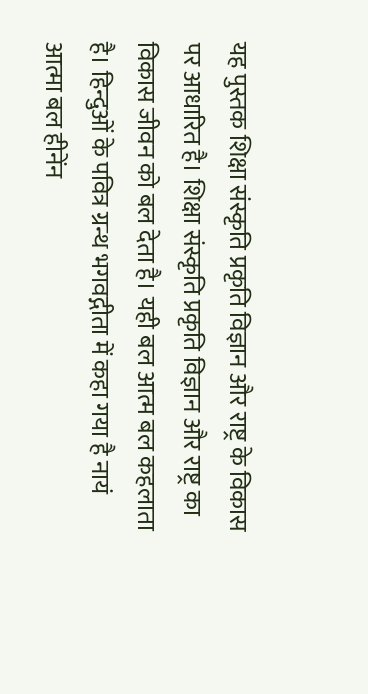यह पुस्तक शिक्षा संस्कृति प्रकृति विज्ञान और राष्ट्र के विकास पर आधारित है। शिक्षा संस्कृति प्रकृति विज्ञान और राष्ट्र का विकास जीवन को बल देता है। यही बल आत्म बल कहलाता है। हिन्दुओं के पवित्र ग्रन्थ भगवद्गीता में कहा गया है नायं आत्मा बल हीनेंन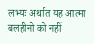लभ्यः अर्थात यह आत्मा बलहीनो को नहीं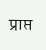प्राप्त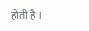होती है ।